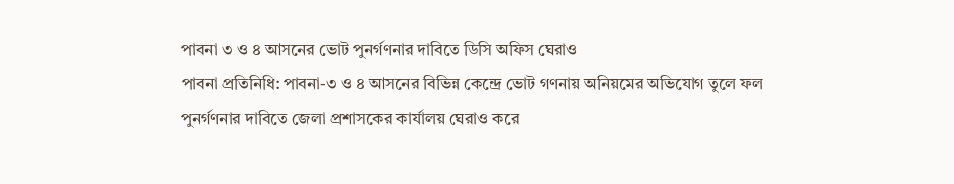পাবনা ৩ ও ৪ আসনের ভোট পুনর্গণনার দাবিতে ডিসি অফিস ঘেরাও
পাবনা প্রতিনিধি: পাবনা-৩ ও ৪ আসনের বিভিন্ন কেন্দ্রে ভোট গণনায় অনিয়মের অভিযোগ তুলে ফল পুনর্গণনার দাবিতে জেলা প্রশাসকের কার্যালয় ঘেরাও করে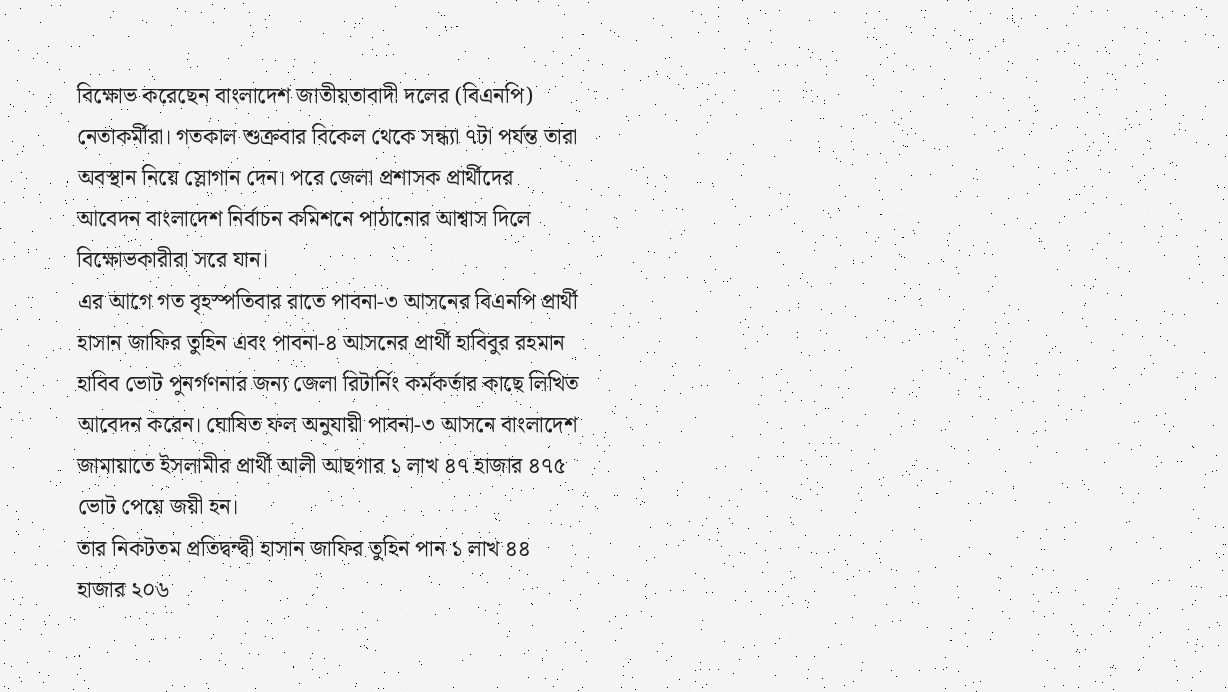বিক্ষোভ করেছেন বাংলাদেশ জাতীয়তাবাদী দলের (বিএনপি) নেতাকর্মীরা। গতকাল শুক্রবার বিকেল থেকে সন্ধ্যা ৭টা পর্যন্ত তারা অবস্থান নিয়ে স্লোগান দেন। পরে জেলা প্রশাসক প্রার্থীদের আবেদন বাংলাদেশ নির্বাচন কমিশনে পাঠানোর আশ্বাস দিলে বিক্ষোভকারীরা সরে যান।
এর আগে গত বৃহস্পতিবার রাতে পাবনা-৩ আসনের বিএনপি প্রার্থী হাসান জাফির তুহিন এবং পাবনা-৪ আসনের প্রার্থী হাবিবুর রহমান হাবিব ভোট পুনর্গণনার জন্য জেলা রিটার্নিং কর্মকর্তার কাছে লিখিত আবেদন করেন। ঘোষিত ফল অনুযায়ী পাবনা-৩ আসনে বাংলাদেশ জামায়াতে ইসলামীর প্রার্থী আলী আছগার ১ লাখ ৪৭ হাজার ৪৭৫ ভোট পেয়ে জয়ী হন।
তার নিকটতম প্রতিদ্বন্দ্বী হাসান জাফির তুহিন পান ১ লাখ ৪৪ হাজার ২০৬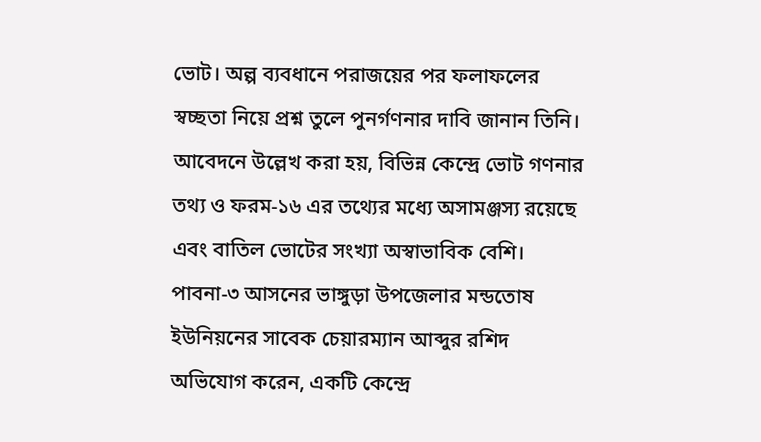ভোট। অল্প ব্যবধানে পরাজয়ের পর ফলাফলের স্বচ্ছতা নিয়ে প্রশ্ন তুলে পুনর্গণনার দাবি জানান তিনি। আবেদনে উল্লেখ করা হয়, বিভিন্ন কেন্দ্রে ভোট গণনার তথ্য ও ফরম-১৬ এর তথ্যের মধ্যে অসামঞ্জস্য রয়েছে এবং বাতিল ভোটের সংখ্যা অস্বাভাবিক বেশি।
পাবনা-৩ আসনের ভাঙ্গুড়া উপজেলার মন্ডতোষ ইউনিয়নের সাবেক চেয়ারম্যান আব্দুর রশিদ অভিযোগ করেন, একটি কেন্দ্রে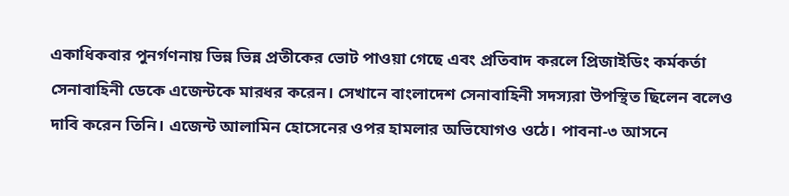একাধিকবার পুনর্গণনায় ভিন্ন ভিন্ন প্রতীকের ভোট পাওয়া গেছে এবং প্রতিবাদ করলে প্রিজাইডিং কর্মকর্তা সেনাবাহিনী ডেকে এজেন্টকে মারধর করেন। সেখানে বাংলাদেশ সেনাবাহিনী সদস্যরা উপস্থিত ছিলেন বলেও দাবি করেন তিনি। এজেন্ট আলামিন হোসেনের ওপর হামলার অভিযোগও ওঠে। পাবনা-৩ আসনে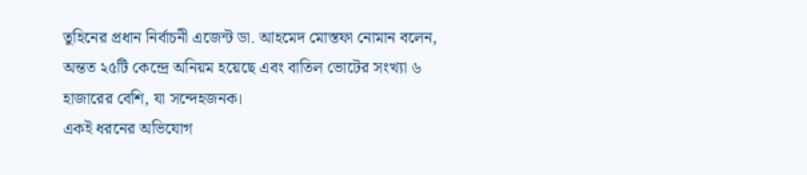তুহিনের প্রধান নির্বাচনী এজেন্ট ডা. আহমেদ মোস্তফা নোমান বলেন, অন্তত ২৫টি কেন্দ্রে অনিয়ম হয়েছে এবং বাতিল ভোটের সংখ্যা ৬ হাজারের বেশি, যা সন্দেহজনক।
একই ধরনের অভিযোগ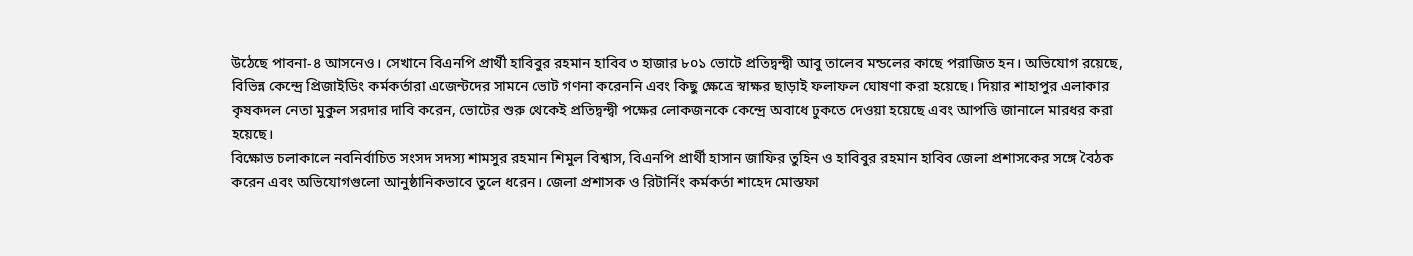উঠেছে পাবনা-৪ আসনেও। সেখানে বিএনপি প্রার্থী হাবিবুর রহমান হাবিব ৩ হাজার ৮০১ ভোটে প্রতিদ্বন্দ্বী আবু তালেব মন্ডলের কাছে পরাজিত হন। অভিযোগ রয়েছে, বিভিন্ন কেন্দ্রে প্রিজাইডিং কর্মকর্তারা এজেন্টদের সামনে ভোট গণনা করেননি এবং কিছু ক্ষেত্রে স্বাক্ষর ছাড়াই ফলাফল ঘোষণা করা হয়েছে। দিয়ার শাহাপুর এলাকার কৃষকদল নেতা মুকুল সরদার দাবি করেন, ভোটের শুরু থেকেই প্রতিদ্বন্দ্বী পক্ষের লোকজনকে কেন্দ্রে অবাধে ঢুকতে দেওয়া হয়েছে এবং আপত্তি জানালে মারধর করা হয়েছে।
বিক্ষোভ চলাকালে নবনির্বাচিত সংসদ সদস্য শামসুর রহমান শিমুল বিশ্বাস, বিএনপি প্রার্থী হাসান জাফির তুহিন ও হাবিবুর রহমান হাবিব জেলা প্রশাসকের সঙ্গে বৈঠক করেন এবং অভিযোগগুলো আনুষ্ঠানিকভাবে তুলে ধরেন। জেলা প্রশাসক ও রিটার্নিং কর্মকর্তা শাহেদ মোস্তফা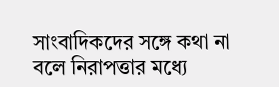সাংবাদিকদের সঙ্গে কথা না বলে নিরাপত্তার মধ্যে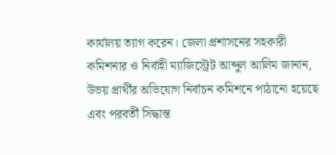কার্যালয় ত্যাগ করেন। জেলা প্রশাসনের সহকারী কমিশনার ও নির্বাহী ম্যাজিস্ট্রেট আব্দুল আলিম জানান, উভয় প্রার্থীর অভিযোগ নির্বাচন কমিশনে পাঠানো হয়েছে এবং পরবর্তী সিদ্ধান্ত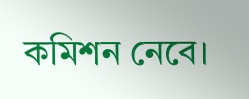কমিশন নেবে।